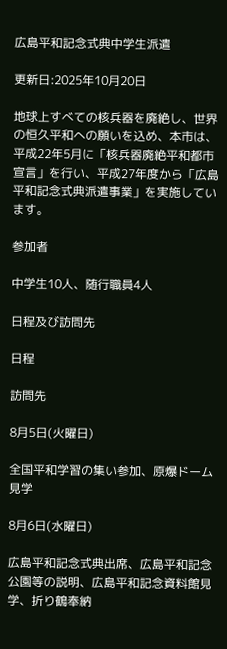広島平和記念式典中学生派遣

更新日:2025年10月20日

地球上すべての核兵器を廃絶し、世界の恒久平和への願いを込め、本市は、平成22年5月に「核兵器廃絶平和都市宣言」を行い、平成27年度から「広島平和記念式典派遣事業」を実施しています。

参加者

中学生10人、随行職員4人

日程及び訪問先

日程

訪問先

8月5日(火曜日)

全国平和学習の集い参加、原爆ドーム見学

8月6日(水曜日)

広島平和記念式典出席、広島平和記念公園等の説明、広島平和記念資料館見学、折り鶴奉納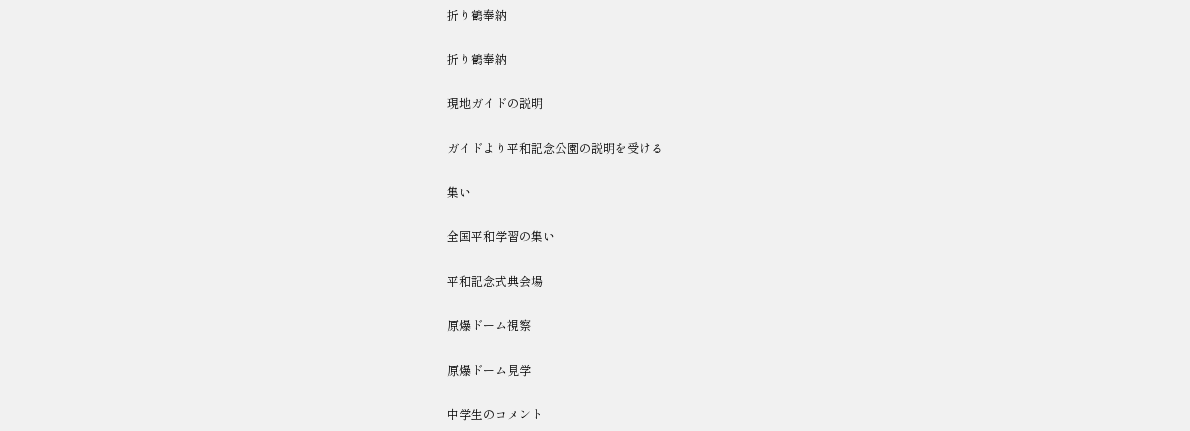折り鶴奉納

折り鶴奉納

現地ガイドの説明

ガイドより平和記念公園の説明を受ける

集い

全国平和学習の集い

平和記念式典会場

原爆ドーム視察

原爆ドーム見学

中学生のコメント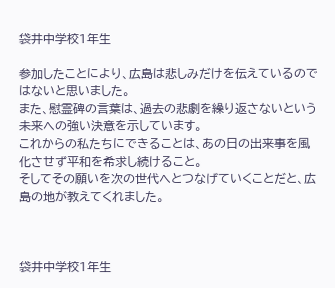袋井中学校1年生

参加したことにより、広島は悲しみだけを伝えているのではないと思いました。
また、慰霊碑の言葉は、過去の悲劇を繰り返さないという未来への強い決意を示しています。
これからの私たちにできることは、あの日の出来事を風化させず平和を希求し続けること。
そしてその願いを次の世代へとつなげていくことだと、広島の地が教えてくれました。



袋井中学校1年生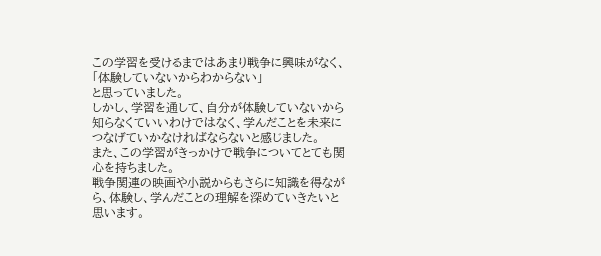この学習を受けるまではあまり戦争に興味がなく、「体験していないからわからない」
と思っていました。
しかし、学習を通して、自分が体験していないから知らなくていいわけではなく、学んだことを未来につなげていかなければならないと感じました。
また、この学習がきっかけで戦争についてとても関心を持ちました。
戦争関連の映画や小説からもさらに知識を得ながら、体験し、学んだことの理解を深めていきたいと思います。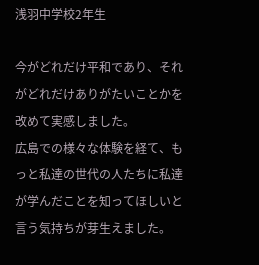浅羽中学校2年生

今がどれだけ平和であり、それがどれだけありがたいことかを改めて実感しました。
広島での様々な体験を経て、もっと私達の世代の人たちに私達が学んだことを知ってほしいと言う気持ちが芽生えました。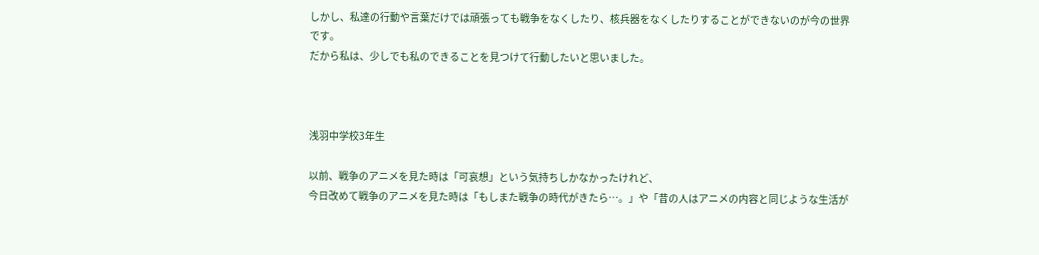しかし、私達の行動や言葉だけでは頑張っても戦争をなくしたり、核兵器をなくしたりすることができないのが今の世界です。
だから私は、少しでも私のできることを見つけて行動したいと思いました。



浅羽中学校3年生

以前、戦争のアニメを見た時は「可哀想」という気持ちしかなかったけれど、
今日改めて戦争のアニメを見た時は「もしまた戦争の時代がきたら…。」や「昔の人はアニメの内容と同じような生活が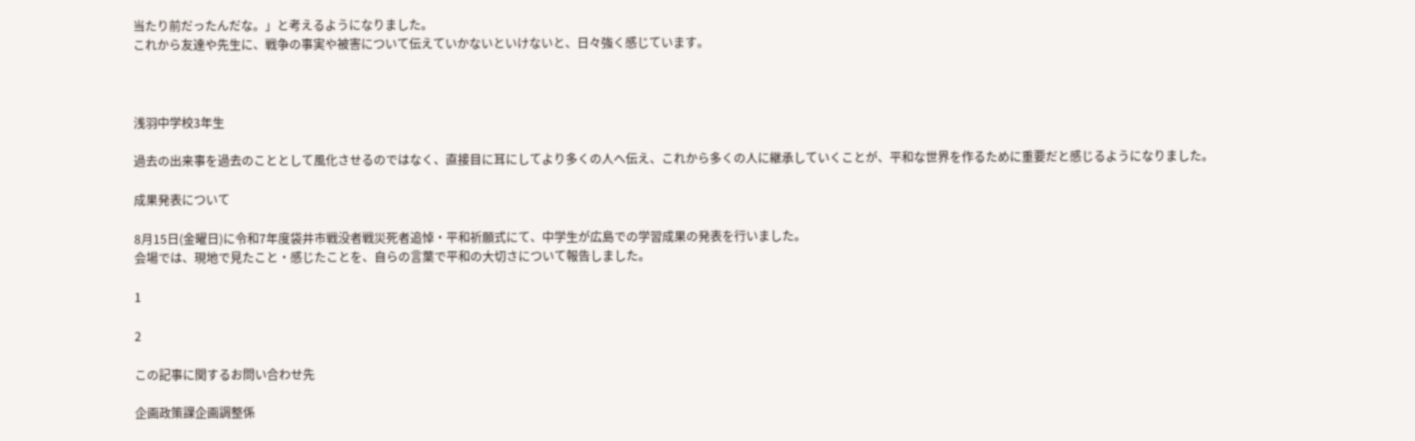当たり前だったんだな。」と考えるようになりました。
これから友達や先生に、戦争の事実や被害について伝えていかないといけないと、日々強く感じています。



浅羽中学校3年生

過去の出来事を過去のこととして風化させるのではなく、直接目に耳にしてより多くの人へ伝え、これから多くの人に継承していくことが、平和な世界を作るために重要だと感じるようになりました。

成果発表について

8月15日(金曜日)に令和7年度袋井市戦没者戦災死者追悼・平和祈願式にて、中学生が広島での学習成果の発表を行いました。
会場では、現地で見たこと・感じたことを、自らの言葉で平和の大切さについて報告しました。

1

2

この記事に関するお問い合わせ先

企画政策課企画調整係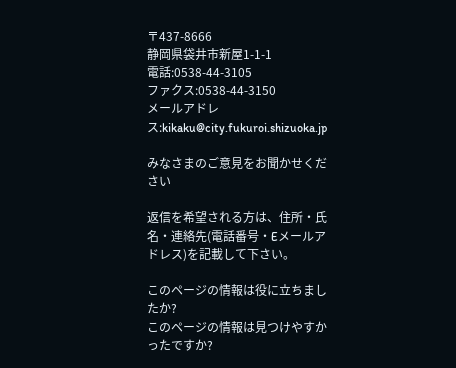〒437-8666
静岡県袋井市新屋1-1-1
電話:0538-44-3105
ファクス:0538-44-3150
メールアドレス:kikaku@city.fukuroi.shizuoka.jp

みなさまのご意見をお聞かせください

返信を希望される方は、住所・氏名・連絡先(電話番号・Eメールアドレス)を記載して下さい。

このページの情報は役に立ちましたか?
このページの情報は見つけやすかったですか?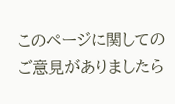このページに関してのご意見がありましたら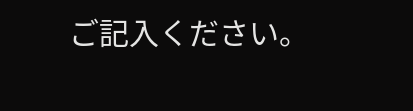ご記入ください。